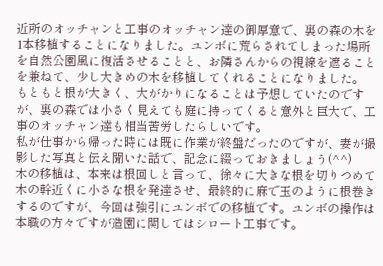近所のオッチャンと工事のオッチャン達の御厚意で、裏の森の木を1本移植することになりました。ユンボに荒らされてしまった場所を自然公園風に復活させることと、お隣さんからの視線を遮ることを兼ねて、少し大きめの木を移植してくれることになりました。
もともと根が大きく、大がかりになることは予想していたのですが、裏の森では小さく見えても庭に持ってくると意外と巨大で、工事のオッチャン達も相当苦労したらしいです。
私が仕事から帰った時には既に作業が終盤だったのですが、妻が撮影した写真と伝え聞いた話で、記念に綴っておきましょう(^^)
木の移植は、本来は根回しと言って、徐々に大きな根を切りつめて木の幹近くに小さな根を発達させ、最終的に麻で玉のように根巻きするのですが、今回は強引にユンボでの移植です。ユンボの操作は本職の方々ですが造園に関してはシロート工事です。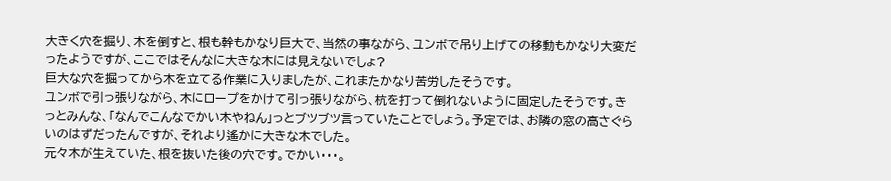大きく穴を掘り、木を倒すと、根も幹もかなり巨大で、当然の事ながら、ユンボで吊り上げての移動もかなり大変だったようですが、ここではそんなに大きな木には見えないでしょ?
巨大な穴を掘ってから木を立てる作業に入りましたが、これまたかなり苦労したそうです。
ユンボで引っ張りながら、木にロープをかけて引っ張りながら、杭を打って倒れないように固定したそうです。きっとみんな、「なんでこんなでかい木やねん」っとブツブツ言っていたことでしょう。予定では、お隣の窓の高さぐらいのはずだったんですが、それより遙かに大きな木でした。
元々木が生えていた、根を抜いた後の穴です。でかい・・・。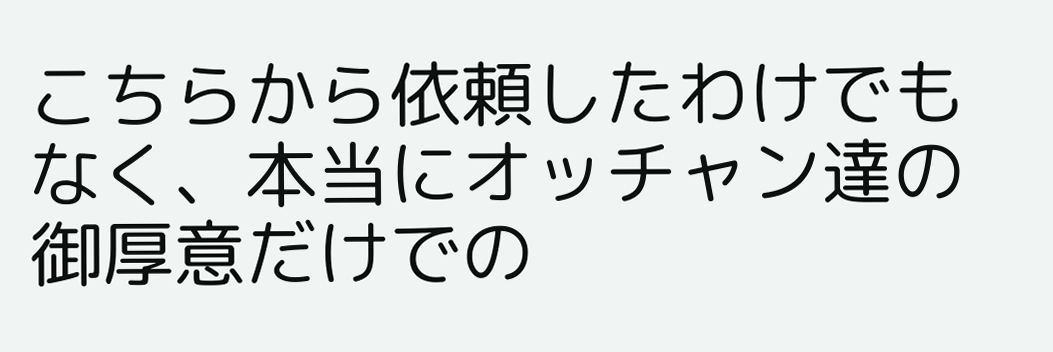こちらから依頼したわけでもなく、本当にオッチャン達の御厚意だけでの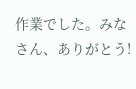作業でした。みなさん、ありがとう!